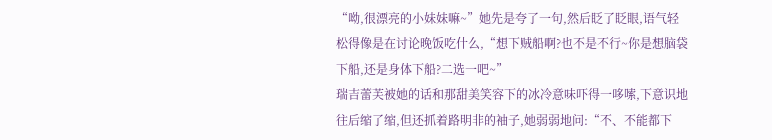“呦,很漂亮的小妹妹嘛~”她先是夸了一句,然后眨了眨眼,语气轻松得像是在讨论晚饭吃什么,“想下贼船啊?也不是不行~你是想脑袋下船,还是身体下船?二选一吧~”
瑞吉蕾芙被她的话和那甜美笑容下的冰冷意味吓得一哆嗦,下意识地往后缩了缩,但还抓着路明非的袖子,她弱弱地问:“不、不能都下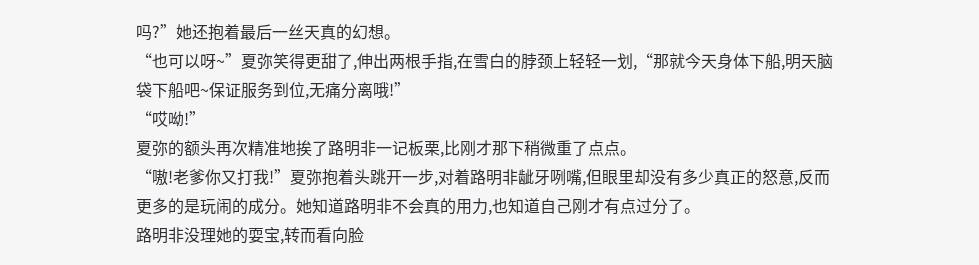吗?”她还抱着最后一丝天真的幻想。
“也可以呀~”夏弥笑得更甜了,伸出两根手指,在雪白的脖颈上轻轻一划,“那就今天身体下船,明天脑袋下船吧~保证服务到位,无痛分离哦!”
“哎呦!”
夏弥的额头再次精准地挨了路明非一记板栗,比刚才那下稍微重了点点。
“嗷!老爹你又打我!”夏弥抱着头跳开一步,对着路明非龇牙咧嘴,但眼里却没有多少真正的怒意,反而更多的是玩闹的成分。她知道路明非不会真的用力,也知道自己刚才有点过分了。
路明非没理她的耍宝,转而看向脸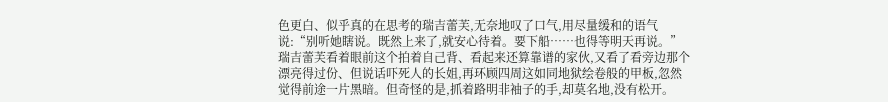色更白、似乎真的在思考的瑞吉蕾芙,无奈地叹了口气,用尽量缓和的语气说:“别听她瞎说。既然上来了,就安心待着。要下船……也得等明天再说。”
瑞吉蕾芙看着眼前这个拍着自己背、看起来还算靠谱的家伙,又看了看旁边那个漂亮得过份、但说话吓死人的长姐,再环顾四周这如同地狱绘卷般的甲板,忽然觉得前途一片黑暗。但奇怪的是,抓着路明非袖子的手,却莫名地,没有松开。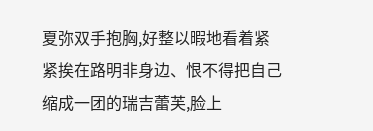夏弥双手抱胸,好整以暇地看着紧紧挨在路明非身边、恨不得把自己缩成一团的瑞吉蕾芙,脸上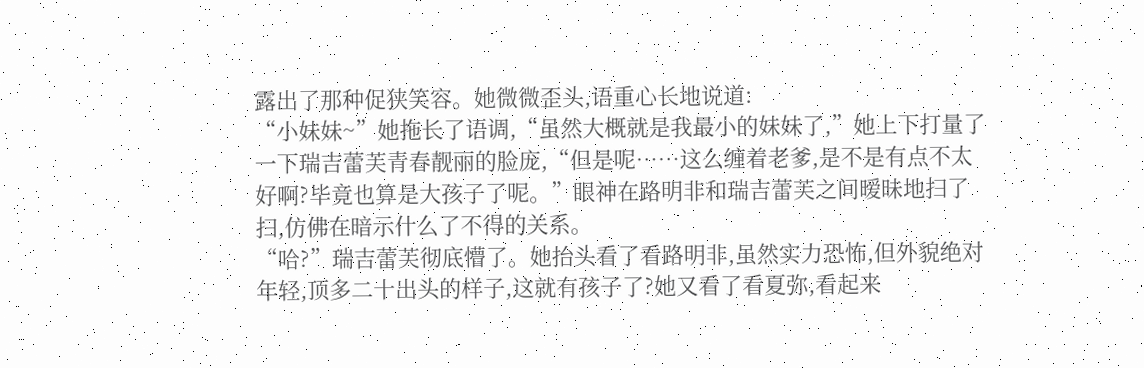露出了那种促狭笑容。她微微歪头,语重心长地说道:
“小妹妹~”她拖长了语调,“虽然大概就是我最小的妹妹了,”她上下打量了一下瑞吉蕾芙青春靓丽的脸庞,“但是呢……这么缠着老爹,是不是有点不太好啊?毕竟也算是大孩子了呢。”眼神在路明非和瑞吉蕾芙之间暧昧地扫了扫,仿佛在暗示什么了不得的关系。
“哈?”瑞吉蕾芙彻底懵了。她抬头看了看路明非,虽然实力恐怖,但外貌绝对年轻,顶多二十出头的样子,这就有孩子了?她又看了看夏弥,看起来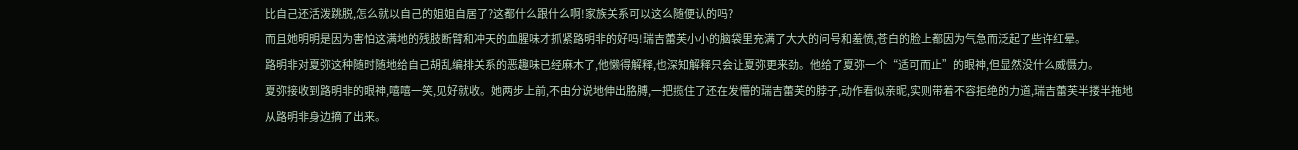比自己还活泼跳脱,怎么就以自己的姐姐自居了?这都什么跟什么啊!家族关系可以这么随便认的吗?
而且她明明是因为害怕这满地的残肢断臂和冲天的血腥味才抓紧路明非的好吗!瑞吉蕾芙小小的脑袋里充满了大大的问号和羞愤,苍白的脸上都因为气急而泛起了些许红晕。
路明非对夏弥这种随时随地给自己胡乱编排关系的恶趣味已经麻木了,他懒得解释,也深知解释只会让夏弥更来劲。他给了夏弥一个“适可而止”的眼神,但显然没什么威慑力。
夏弥接收到路明非的眼神,嘻嘻一笑,见好就收。她两步上前,不由分说地伸出胳膊,一把揽住了还在发懵的瑞吉蕾芙的脖子,动作看似亲昵,实则带着不容拒绝的力道,瑞吉蕾芙半搂半拖地从路明非身边摘了出来。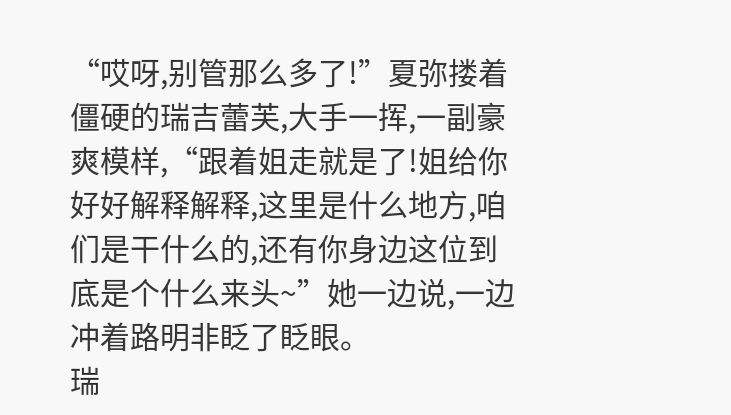“哎呀,别管那么多了!”夏弥搂着僵硬的瑞吉蕾芙,大手一挥,一副豪爽模样,“跟着姐走就是了!姐给你好好解释解释,这里是什么地方,咱们是干什么的,还有你身边这位到底是个什么来头~”她一边说,一边冲着路明非眨了眨眼。
瑞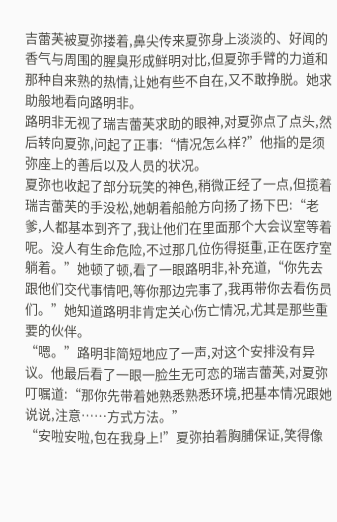吉蕾芙被夏弥搂着,鼻尖传来夏弥身上淡淡的、好闻的香气与周围的腥臭形成鲜明对比,但夏弥手臂的力道和那种自来熟的热情,让她有些不自在,又不敢挣脱。她求助般地看向路明非。
路明非无视了瑞吉蕾芙求助的眼神,对夏弥点了点头,然后转向夏弥,问起了正事:“情况怎么样?”他指的是须弥座上的善后以及人员的状况。
夏弥也收起了部分玩笑的神色,稍微正经了一点,但揽着瑞吉蕾芙的手没松,她朝着船舱方向扬了扬下巴:“老爹,人都基本到齐了,我让他们在里面那个大会议室等着呢。没人有生命危险,不过那几位伤得挺重,正在医疗室躺着。”她顿了顿,看了一眼路明非,补充道,“你先去跟他们交代事情吧,等你那边完事了,我再带你去看伤员们。”她知道路明非肯定关心伤亡情况,尤其是那些重要的伙伴。
“嗯。”路明非简短地应了一声,对这个安排没有异议。他最后看了一眼一脸生无可恋的瑞吉蕾芙,对夏弥叮嘱道:“那你先带着她熟悉熟悉环境,把基本情况跟她说说,注意……方式方法。”
“安啦安啦,包在我身上!”夏弥拍着胸脯保证,笑得像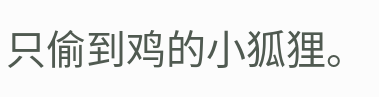只偷到鸡的小狐狸。